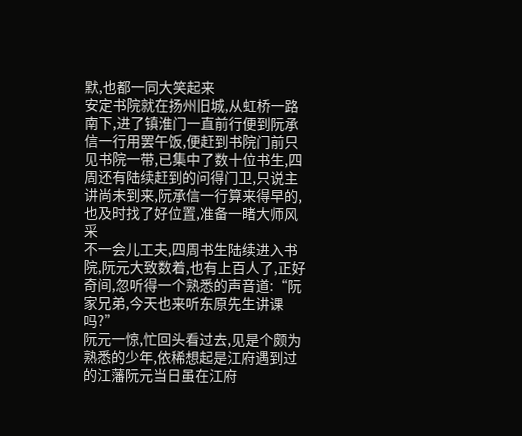默,也都一同大笑起来
安定书院就在扬州旧城,从虹桥一路南下,进了镇淮门一直前行便到阮承信一行用罢午饭,便赶到书院门前只见书院一带,已集中了数十位书生,四周还有陆续赶到的问得门卫,只说主讲尚未到来,阮承信一行算来得早的,也及时找了好位置,准备一睹大师风采
不一会儿工夫,四周书生陆续进入书院,阮元大致数着,也有上百人了,正好奇间,忽听得一个熟悉的声音道:“阮家兄弟,今天也来听东原先生讲课吗?”
阮元一惊,忙回头看过去,见是个颇为熟悉的少年,依稀想起是江府遇到过的江藩阮元当日虽在江府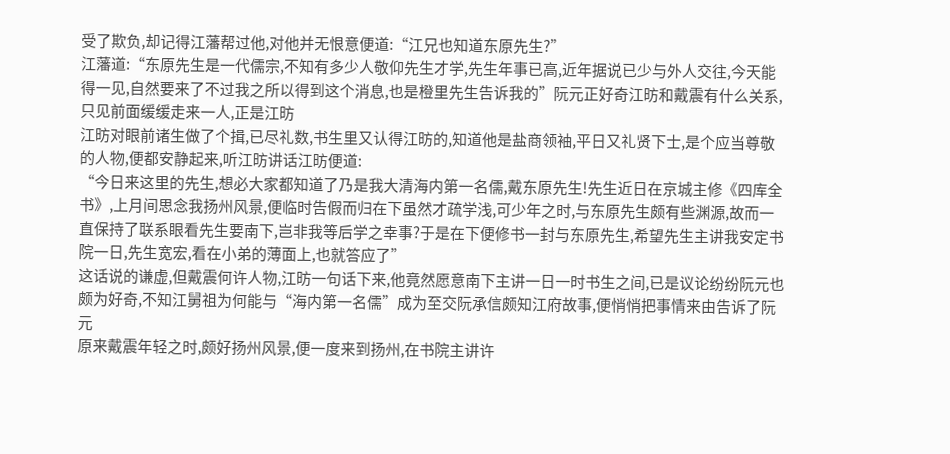受了欺负,却记得江藩帮过他,对他并无恨意便道:“江兄也知道东原先生?”
江藩道:“东原先生是一代儒宗,不知有多少人敬仰先生才学,先生年事已高,近年据说已少与外人交往,今天能得一见,自然要来了不过我之所以得到这个消息,也是橙里先生告诉我的”阮元正好奇江昉和戴震有什么关系,只见前面缓缓走来一人,正是江昉
江昉对眼前诸生做了个揖,已尽礼数,书生里又认得江昉的,知道他是盐商领袖,平日又礼贤下士,是个应当尊敬的人物,便都安静起来,听江昉讲话江昉便道:
“今日来这里的先生,想必大家都知道了乃是我大清海内第一名儒,戴东原先生!先生近日在京城主修《四库全书》,上月间思念我扬州风景,便临时告假而归在下虽然才疏学浅,可少年之时,与东原先生颇有些渊源,故而一直保持了联系眼看先生要南下,岂非我等后学之幸事?于是在下便修书一封与东原先生,希望先生主讲我安定书院一日,先生宽宏,看在小弟的薄面上,也就答应了”
这话说的谦虚,但戴震何许人物,江昉一句话下来,他竟然愿意南下主讲一日一时书生之间,已是议论纷纷阮元也颇为好奇,不知江舅祖为何能与“海内第一名儒”成为至交阮承信颇知江府故事,便悄悄把事情来由告诉了阮元
原来戴震年轻之时,颇好扬州风景,便一度来到扬州,在书院主讲许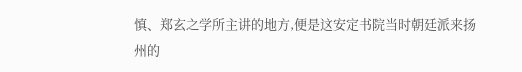慎、郑玄之学所主讲的地方,便是这安定书院当时朝廷派来扬州的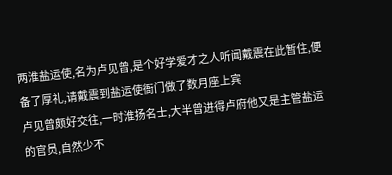两淮盐运使,名为卢见曾,是个好学爱才之人听闻戴震在此暂住,便备了厚礼,请戴震到盐运使衙门做了数月座上宾
卢见曾颇好交往,一时淮扬名士,大半曾进得卢府他又是主管盐运的官员,自然少不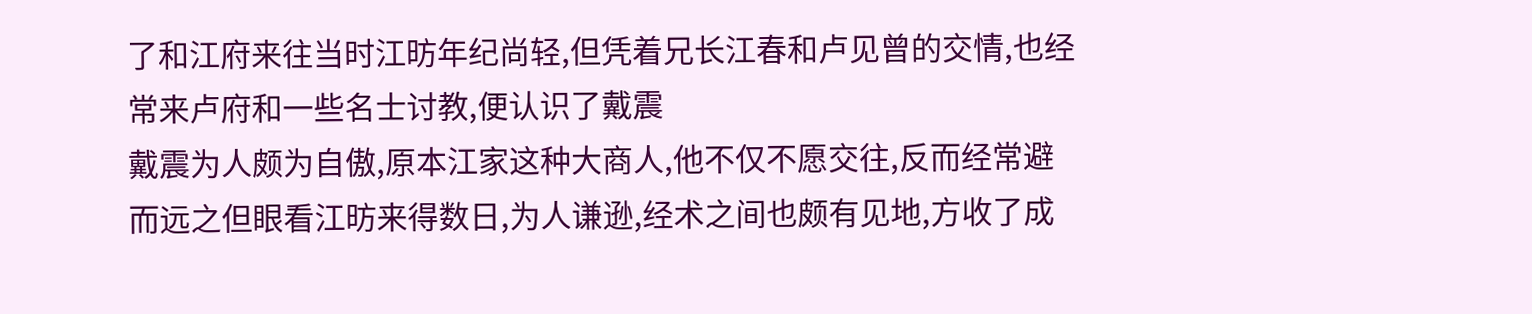了和江府来往当时江昉年纪尚轻,但凭着兄长江春和卢见曾的交情,也经常来卢府和一些名士讨教,便认识了戴震
戴震为人颇为自傲,原本江家这种大商人,他不仅不愿交往,反而经常避而远之但眼看江昉来得数日,为人谦逊,经术之间也颇有见地,方收了成